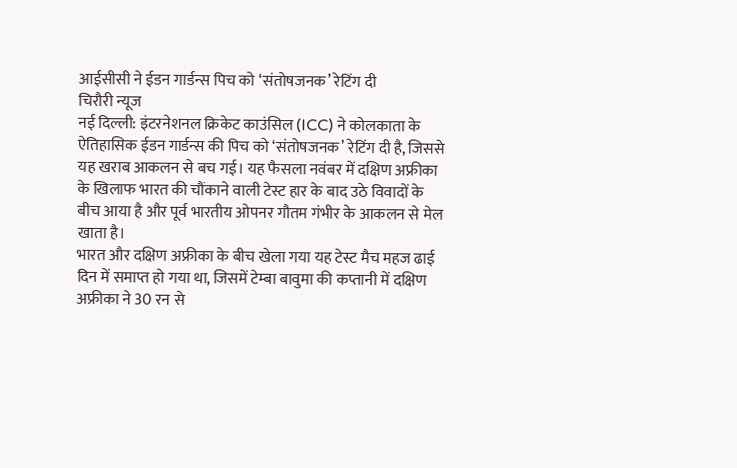आईसीसी ने ईडन गार्डन्स पिच को ‘संतोषजनक’ रेटिंग दी
चिरौरी न्यूज
नई दिल्ली: इंटरनेशनल क्रिकेट काउंसिल (ICC) ने कोलकाता के ऐतिहासिक ईडन गार्डन्स की पिच को ‘संतोषजनक’ रेटिंग दी है, जिससे यह खराब आकलन से बच गई। यह फैसला नवंबर में दक्षिण अफ्रीका के खिलाफ भारत की चौंकाने वाली टेस्ट हार के बाद उठे विवादों के बीच आया है और पूर्व भारतीय ओपनर गौतम गंभीर के आकलन से मेल खाता है।
भारत और दक्षिण अफ्रीका के बीच खेला गया यह टेस्ट मैच महज ढाई दिन में समाप्त हो गया था, जिसमें टेम्बा बावुमा की कप्तानी में दक्षिण अफ्रीका ने 30 रन से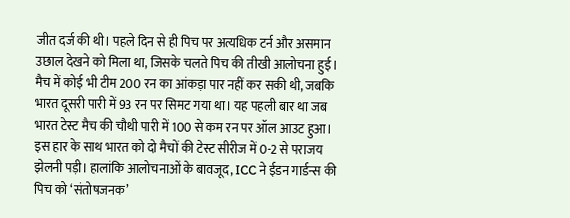जीत दर्ज की थी। पहले दिन से ही पिच पर अत्यधिक टर्न और असमान उछाल देखने को मिला था, जिसके चलते पिच की तीखी आलोचना हुई। मैच में कोई भी टीम 200 रन का आंकड़ा पार नहीं कर सकी थी, जबकि भारत दूसरी पारी में 93 रन पर सिमट गया था। यह पहली बार था जब भारत टेस्ट मैच की चौथी पारी में 100 से कम रन पर ऑल आउट हुआ।
इस हार के साथ भारत को दो मैचों की टेस्ट सीरीज में 0-2 से पराजय झेलनी पड़ी। हालांकि आलोचनाओं के बावजूद, ICC ने ईडन गार्डन्स की पिच को ‘संतोषजनक’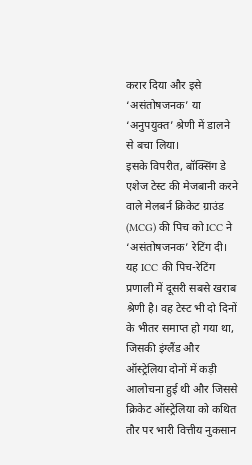करार दिया और इसे ‘असंतोषजनक’ या ‘अनुपयुक्त’ श्रेणी में डालने से बचा लिया।
इसके विपरीत, बॉक्सिंग डे एशेज टेस्ट की मेजबानी करने वाले मेलबर्न क्रिकेट ग्राउंड (MCG) की पिच को ICC ने ‘असंतोषजनक’ रेटिंग दी। यह ICC की पिच-रेटिंग प्रणाली में दूसरी सबसे खराब श्रेणी है। वह टेस्ट भी दो दिनों के भीतर समाप्त हो गया था, जिसकी इंग्लैंड और ऑस्ट्रेलिया दोनों में कड़ी आलोचना हुई थी और जिससे क्रिकेट ऑस्ट्रेलिया को कथित तौर पर भारी वित्तीय नुकसान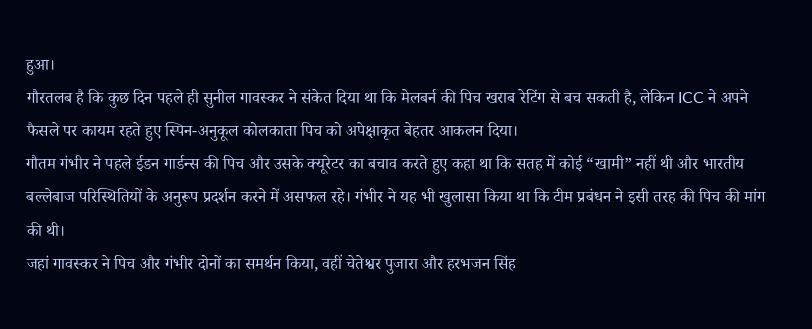हुआ।
गौरतलब है कि कुछ दिन पहले ही सुनील गावस्कर ने संकेत दिया था कि मेलबर्न की पिच खराब रेटिंग से बच सकती है, लेकिन ICC ने अपने फैसले पर कायम रहते हुए स्पिन-अनुकूल कोलकाता पिच को अपेक्षाकृत बेहतर आकलन दिया।
गौतम गंभीर ने पहले ईडन गार्डन्स की पिच और उसके क्यूरेटर का बचाव करते हुए कहा था कि सतह में कोई “खामी” नहीं थी और भारतीय बल्लेबाज परिस्थितियों के अनुरूप प्रदर्शन करने में असफल रहे। गंभीर ने यह भी खुलासा किया था कि टीम प्रबंधन ने इसी तरह की पिच की मांग की थी।
जहां गावस्कर ने पिच और गंभीर दोनों का समर्थन किया, वहीं चेतेश्वर पुजारा और हरभजन सिंह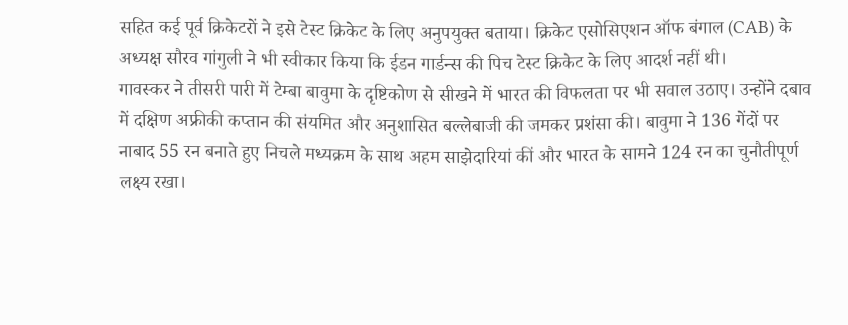सहित कई पूर्व क्रिकेटरों ने इसे टेस्ट क्रिकेट के लिए अनुपयुक्त बताया। क्रिकेट एसोसिएशन ऑफ बंगाल (CAB) के अध्यक्ष सौरव गांगुली ने भी स्वीकार किया कि ईडन गार्डन्स की पिच टेस्ट क्रिकेट के लिए आदर्श नहीं थी।
गावस्कर ने तीसरी पारी में टेम्बा बावुमा के दृष्टिकोण से सीखने में भारत की विफलता पर भी सवाल उठाए। उन्होंने दबाव में दक्षिण अफ्रीकी कप्तान की संयमित और अनुशासित बल्लेबाजी की जमकर प्रशंसा की। बावुमा ने 136 गेंदों पर नाबाद 55 रन बनाते हुए निचले मध्यक्रम के साथ अहम साझेदारियां कीं और भारत के सामने 124 रन का चुनौतीपूर्ण लक्ष्य रखा।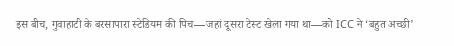इस बीच, गुवाहाटी के बरसापारा स्टेडियम की पिच—जहां दूसरा टेस्ट खेला गया था—को ICC ने ‘बहुत अच्छी’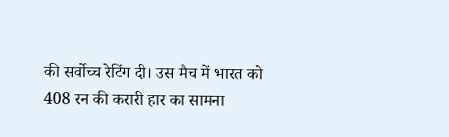की सर्वोच्च रेटिंग दी। उस मैच में भारत को 408 रन की करारी हार का सामना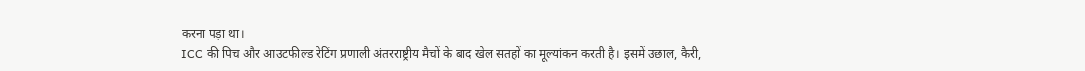करना पड़ा था।
ICC की पिच और आउटफील्ड रेटिंग प्रणाली अंतरराष्ट्रीय मैचों के बाद खेल सतहों का मूल्यांकन करती है। इसमें उछाल, कैरी,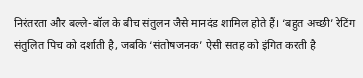निरंतरता और बल्ले-बॉल के बीच संतुलन जैसे मानदंड शामिल होते हैं। ‘बहुत अच्छी’ रेटिंग संतुलित पिच को दर्शाती है, जबकि ‘संतोषजनक’ ऐसी सतह को इंगित करती है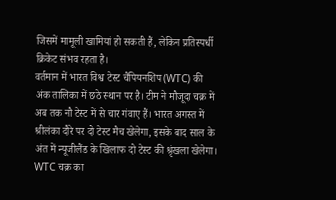जिसमें मामूली खामियां हो सकती हैं, लेकिन प्रतिस्पर्धी क्रिकेट संभव रहता है।
वर्तमान में भारत विश्व टेस्ट चैंपियनशिप (WTC) की अंक तालिका में छठे स्थान पर है। टीम ने मौजूदा चक्र में अब तक नौ टेस्ट में से चार गंवाए हैं। भारत अगस्त में श्रीलंका दौरे पर दो टेस्ट मैच खेलेगा, इसके बाद साल के अंत में न्यूजीलैंड के खिलाफ दो टेस्ट की श्रृंखला खेलेगा। WTC चक्र का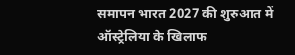समापन भारत 2027 की शुरुआत में ऑस्ट्रेलिया के खिलाफ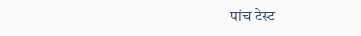पांच टेस्ट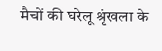मैचों की घरेलू श्रृंखला के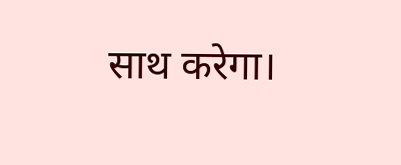साथ करेगा।